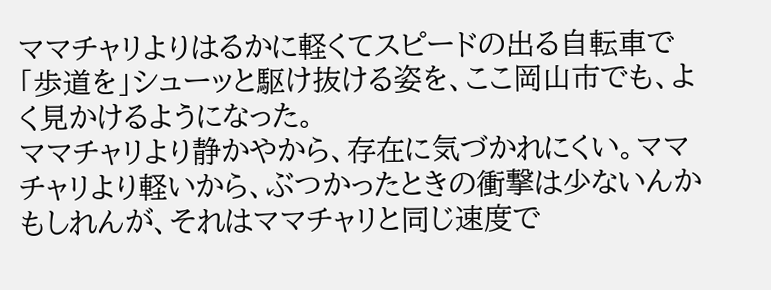ママチャリよりはるかに軽くてスピードの出る自転車で「歩道を」シューッと駆け抜ける姿を、ここ岡山市でも、よく見かけるようになった。
ママチャリより静かやから、存在に気づかれにくい。ママチャリより軽いから、ぶつかったときの衝撃は少ないんかもしれんが、それはママチャリと同じ速度で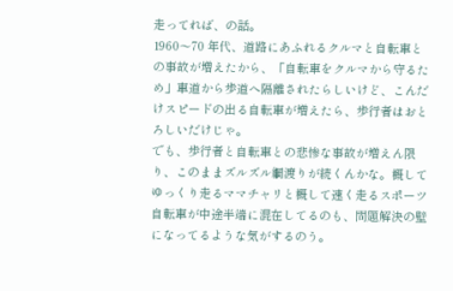走ってれば、の話。
1960〜70 年代、道路にあふれるクルマと自転車との事故が増えたから、「自転車をクルマから守るため」車道から歩道へ隔離されたらしいけど、こんだけスピードの出る自転車が増えたら、歩行者はおとろしいだけじゃ。
でも、歩行者と自転車との悲惨な事故が増えん限り、このままズルズル綱渡りが続くんかな。概してゆっくり走るママチャリと概して速く走るスポーツ自転車が中途半端に混在してるのも、問題解決の壁になってるような気がするのう。